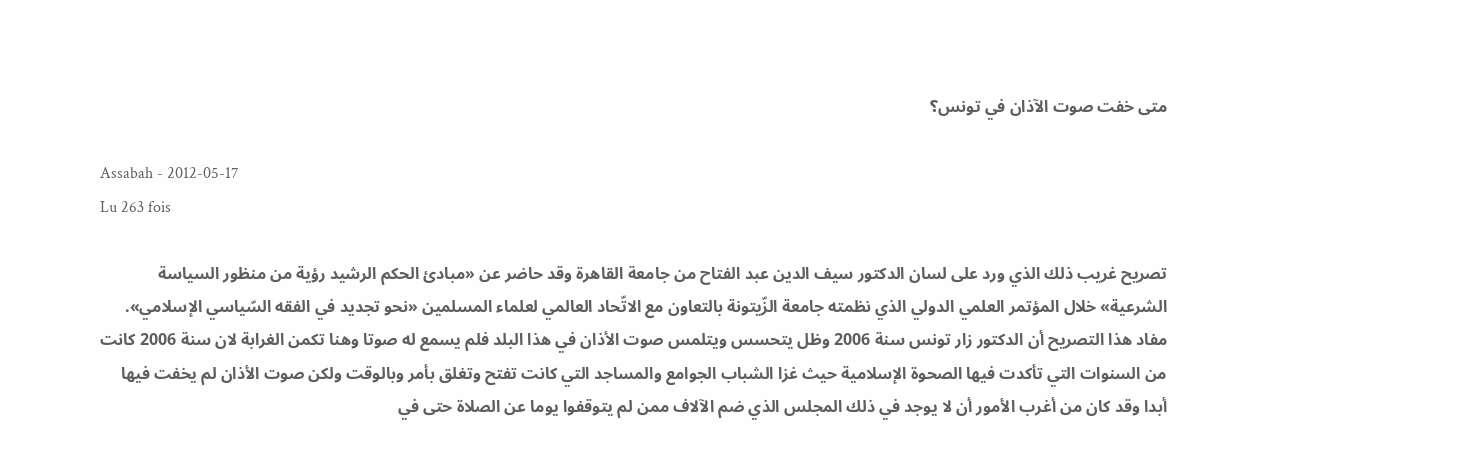متى خفت صوت الآذان في تونس؟

Assabah - 2012-05-17
Lu 263 fois

تصريح غريب ذلك الذي ورد على لسان الدكتور سيف الدين عبد الفتاح من جامعة القاهرة وقد حاضر عن «مبادئ الحكم الرشيد رؤية من منظور السياسة الشرعية» خلال المؤتمر العلمي الدولي الذي نظمته جامعة الزّيتونة بالتعاون مع الاتّحاد العالمي لعلماء المسلمين «نحو تجديد في الفقه السّياسي الإسلامي». مفاد هذا التصريح أن الدكتور زار تونس سنة 2006 وظل يتحسس ويتلمس صوت الأذان في هذا البلد فلم يسمع له صوتا وهنا تكمن الغرابة لان سنة 2006 كانت من السنوات التي تأكدت فيها الصحوة الإسلامية حيث غزا الشباب الجوامع والمساجد التي كانت تفتح وتغلق بأمر وبالوقت ولكن صوت الأذان لم يخفت فيها أبدا وقد كان من أغرب الأمور أن لا يوجد في ذلك المجلس الذي ضم الآلاف ممن لم يتوقفوا يوما عن الصلاة حتى في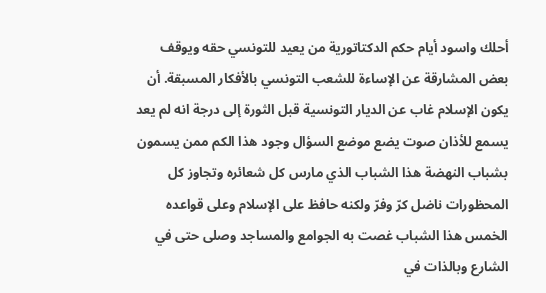أحلك واسود أيام حكم الدكتاتورية من يعيد للتونسي حقه ويوقف بعض المشارقة عن الإساءة للشعب التونسي بالأفكار المسبقة. أن يكون الإسلام غاب عن الديار التونسية قبل الثورة إلى درجة انه لم يعد يسمع للأذان صوت يضع موضع السؤال وجود هذا الكم ممن يسمون بشباب النهضة هذا الشباب الذي مارس كل شعائره وتجاوز كل المحظورات ناضل كرّ وفرّ ولكنه حافظ على الإسلام وعلى قواعده الخمس هذا الشباب غصت به الجوامع والمساجد وصلى حتى في الشارع وبالذات في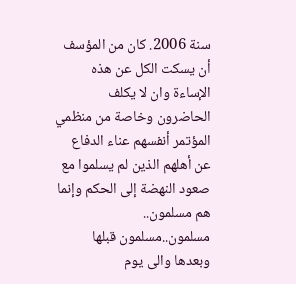سنة 2006. كان من المؤسف أن يسكت الكل عن هذه الإساءة وان لا يكلف الحاضرون وخاصة من منظمي المؤتمر أنفسهم عناء الدفاع عن أهلهم الذين لم يسلموا مع صعود النهضة إلى الحكم وإنما هم مسلمون.. مسلمون..مسلمون قبلها وبعدها والى يوم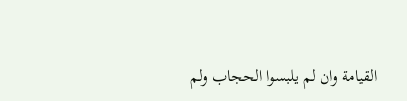القيامة وان لم يلبسوا الحجاب ولم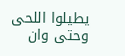يطيلوا اللحى وحتى وان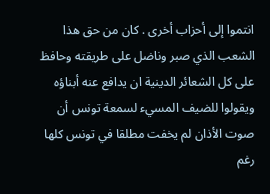انتموا إلى أحزاب أخرى . كان من حق هذا الشعب الذي صبر وناضل على طريقته وحافظ على كل الشعائر الدينية ان يدافع عنه أبناؤه ويقولوا للضيف المسيء لسمعة تونس أن صوت الأذان لم يخفت مطلقا في تونس كلها رغم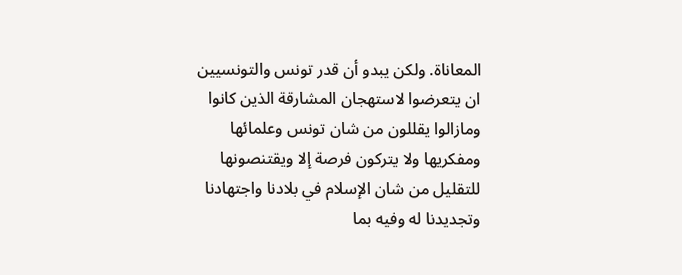المعاناة. ولكن يبدو أن قدر تونس والتونسيين ان يتعرضوا لاستهجان المشارقة الذين كانوا ومازالوا يقللون من شان تونس وعلمائها ومفكريها ولا يتركون فرصة إلا ويقتنصونها للتقليل من شان الإسلام في بلادنا واجتهادنا وتجديدنا له وفيه بما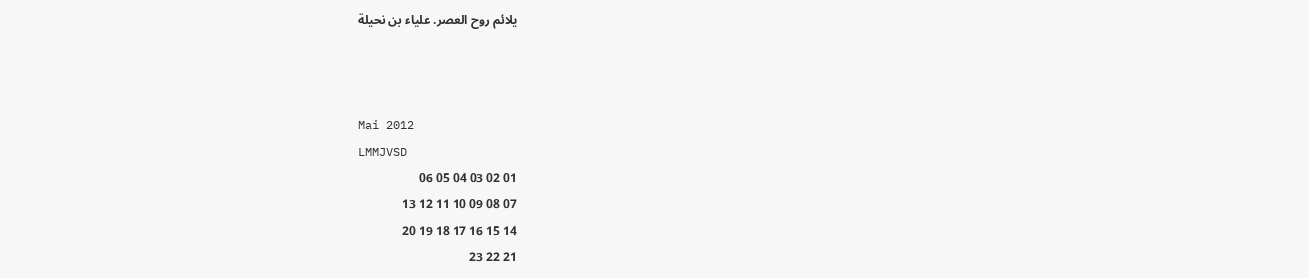يلائم روح العصر. علياء بن نحيلة



Mai 2012
LMMJVSD
01 02 03 04 05 06
07 08 09 10 11 12 13
14 15 16 17 18 19 20
21 22 23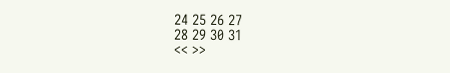24 25 26 27
28 29 30 31
<< >>